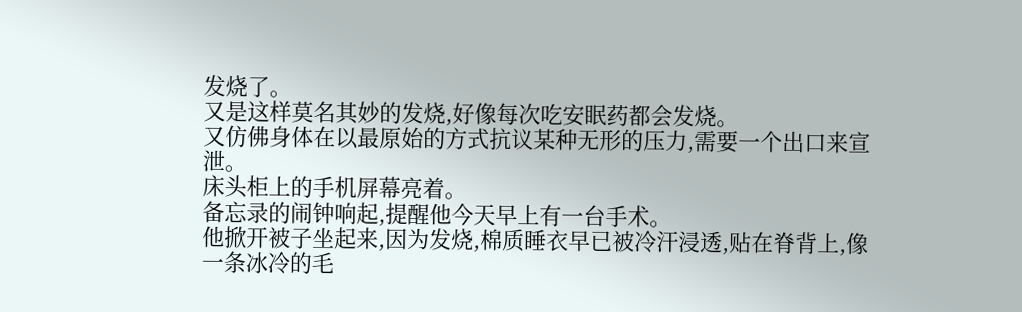发烧了。
又是这样莫名其妙的发烧,好像每次吃安眠药都会发烧。
又仿佛身体在以最原始的方式抗议某种无形的压力,需要一个出口来宣泄。
床头柜上的手机屏幕亮着。
备忘录的闹钟响起,提醒他今天早上有一台手术。
他掀开被子坐起来,因为发烧,棉质睡衣早已被冷汗浸透,贴在脊背上,像一条冰冷的毛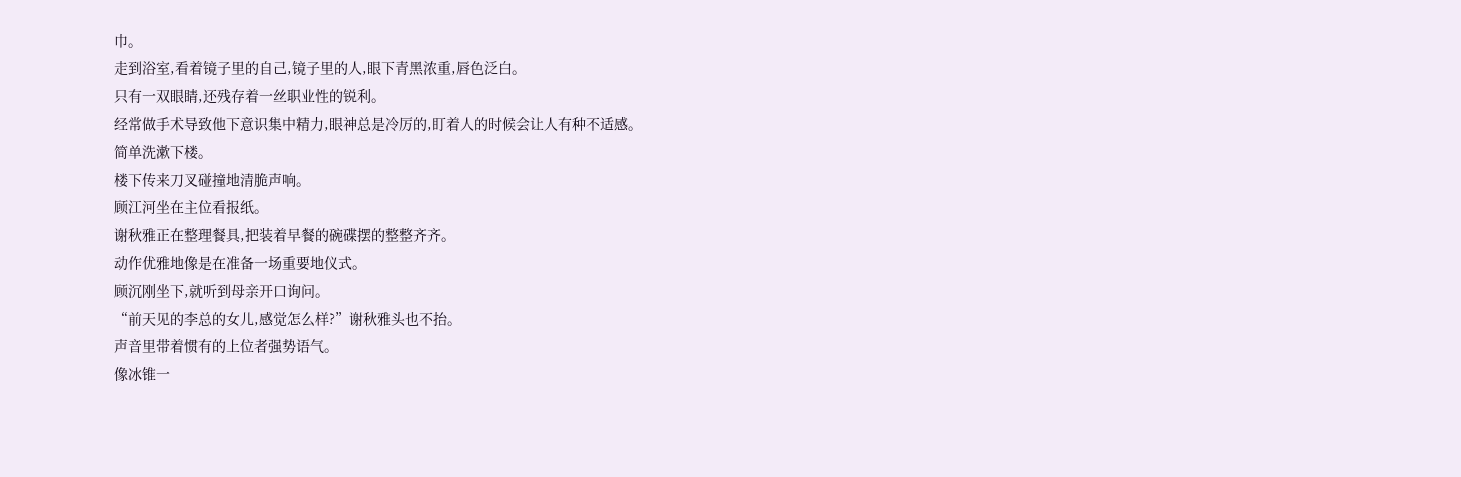巾。
走到浴室,看着镜子里的自己,镜子里的人,眼下青黑浓重,唇色泛白。
只有一双眼睛,还残存着一丝职业性的锐利。
经常做手术导致他下意识集中精力,眼神总是冷厉的,盯着人的时候会让人有种不适感。
简单洗漱下楼。
楼下传来刀叉碰撞地清脆声响。
顾江河坐在主位看报纸。
谢秋雅正在整理餐具,把装着早餐的碗碟摆的整整齐齐。
动作优雅地像是在准备一场重要地仪式。
顾沉刚坐下,就听到母亲开口询问。
“前天见的李总的女儿,感觉怎么样?”谢秋雅头也不抬。
声音里带着惯有的上位者强势语气。
像冰锥一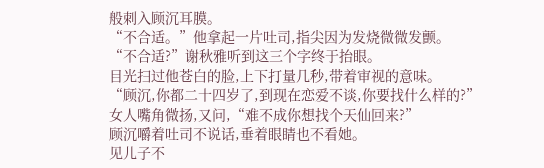般刺入顾沉耳膜。
“不合适。”他拿起一片吐司,指尖因为发烧微微发颤。
“不合适?”谢秋雅听到这三个字终于抬眼。
目光扫过他苍白的脸,上下打量几秒,带着审视的意味。
“顾沉,你都二十四岁了,到现在恋爱不谈,你要找什么样的?”
女人嘴角微扬,又问,“难不成你想找个天仙回来?”
顾沉嚼着吐司不说话,垂着眼睛也不看她。
见儿子不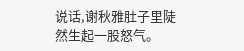说话,谢秋雅肚子里陡然生起一股怒气。